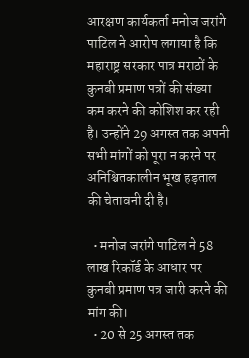आरक्षण कार्यकर्ता मनोज जरांगे पाटिल ने आरोप लगाया है कि महाराष्ट्र सरकार पात्र मराठों के कुनबी प्रमाण पत्रों की संख्या कम करने की कोशिश कर रही है। उन्होंने 29 अगस्त तक अपनी सभी मांगों को पूरा न करने पर अनिश्चितकालीन भूख हड़ताल की चेतावनी दी है।

  • मनोज जरांगे पाटिल ने 58 लाख रिकॉर्ड के आधार पर कुनबी प्रमाण पत्र जारी करने की मांग की।
  • 20 से 25 अगस्त तक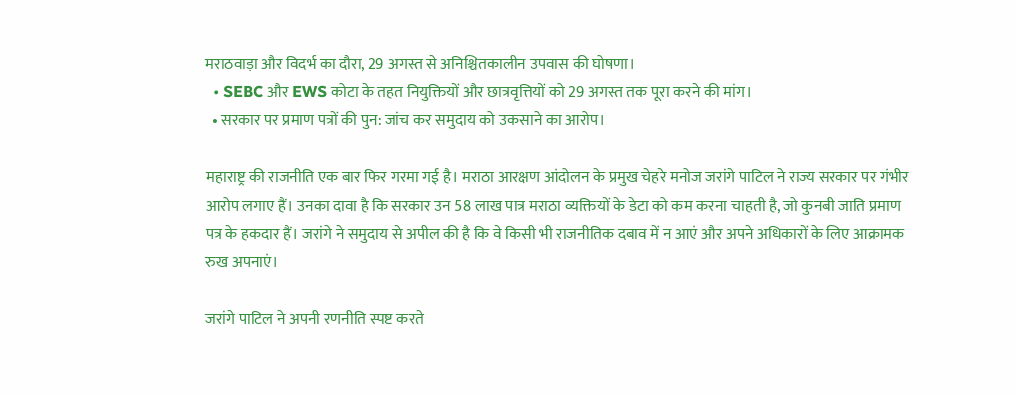मराठवाड़ा और विदर्भ का दौरा, 29 अगस्त से अनिश्चितकालीन उपवास की घोषणा।
  • SEBC और EWS कोटा के तहत नियुक्तियों और छात्रवृत्तियों को 29 अगस्त तक पूरा करने की मांग।
  • सरकार पर प्रमाण पत्रों की पुन: जांच कर समुदाय को उकसाने का आरोप।

महाराष्ट्र की राजनीति एक बार फिर गरमा गई है। मराठा आरक्षण आंदोलन के प्रमुख चेहरे मनोज जरांगे पाटिल ने राज्य सरकार पर गंभीर आरोप लगाए हैं। उनका दावा है कि सरकार उन 58 लाख पात्र मराठा व्यक्तियों के डेटा को कम करना चाहती है, जो कुनबी जाति प्रमाण पत्र के हकदार हैं। जरांगे ने समुदाय से अपील की है कि वे किसी भी राजनीतिक दबाव में न आएं और अपने अधिकारों के लिए आक्रामक रुख अपनाएं।

जरांगे पाटिल ने अपनी रणनीति स्पष्ट करते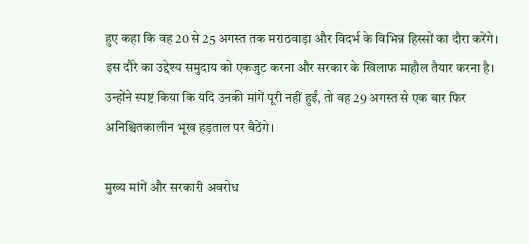हुए कहा कि वह 20 से 25 अगस्त तक मराठवाड़ा और विदर्भ के विभिन्न हिस्सों का दौरा करेंगे। इस दौरे का उद्देश्य समुदाय को एकजुट करना और सरकार के खिलाफ माहौल तैयार करना है। उन्होंने स्पष्ट किया कि यदि उनकी मांगें पूरी नहीं हुईं, तो वह 29 अगस्त से एक बार फिर अनिश्चितकालीन भूख हड़ताल पर बैठेंगे।

मुख्य मांगें और सरकारी अवरोध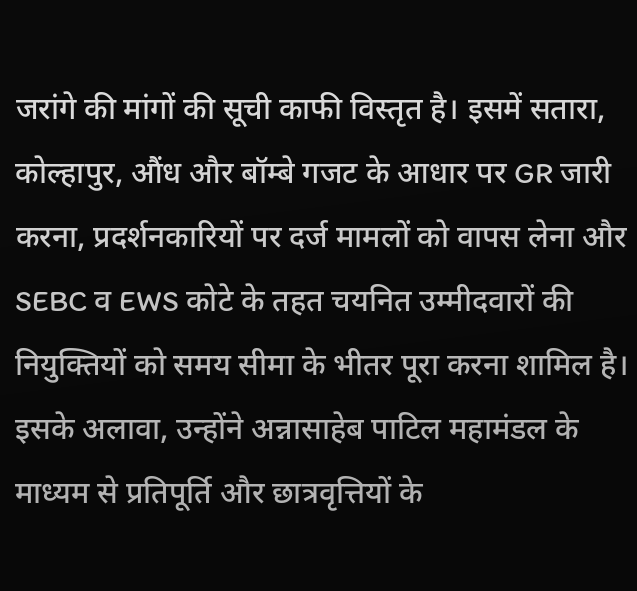जरांगे की मांगों की सूची काफी विस्तृत है। इसमें सतारा, कोल्हापुर, औंध और बॉम्बे गजट के आधार पर GR जारी करना, प्रदर्शनकारियों पर दर्ज मामलों को वापस लेना और SEBC व EWS कोटे के तहत चयनित उम्मीदवारों की नियुक्तियों को समय सीमा के भीतर पूरा करना शामिल है। इसके अलावा, उन्होंने अन्नासाहेब पाटिल महामंडल के माध्यम से प्रतिपूर्ति और छात्रवृत्तियों के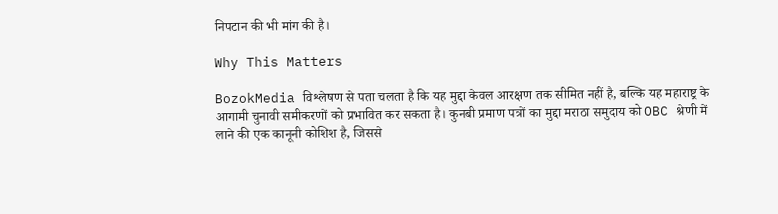निपटान की भी मांग की है।

Why This Matters

BozokMedia विश्लेषण से पता चलता है कि यह मुद्दा केवल आरक्षण तक सीमित नहीं है, बल्कि यह महाराष्ट्र के आगामी चुनावी समीकरणों को प्रभावित कर सकता है। कुनबी प्रमाण पत्रों का मुद्दा मराठा समुदाय को OBC श्रेणी में लाने की एक कानूनी कोशिश है, जिससे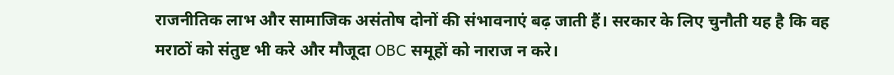राजनीतिक लाभ और सामाजिक असंतोष दोनों की संभावनाएं बढ़ जाती हैं। सरकार के लिए चुनौती यह है कि वह मराठों को संतुष्ट भी करे और मौजूदा OBC समूहों को नाराज न करे।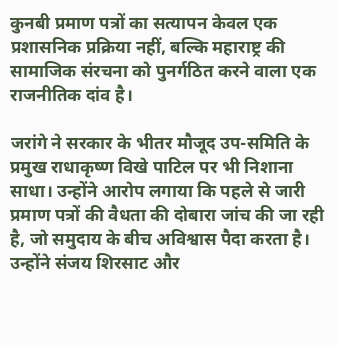कुनबी प्रमाण पत्रों का सत्यापन केवल एक प्रशासनिक प्रक्रिया नहीं, बल्कि महाराष्ट्र की सामाजिक संरचना को पुनर्गठित करने वाला एक राजनीतिक दांव है।

जरांगे ने सरकार के भीतर मौजूद उप-समिति के प्रमुख राधाकृष्ण विखे पाटिल पर भी निशाना साधा। उन्होंने आरोप लगाया कि पहले से जारी प्रमाण पत्रों की वैधता की दोबारा जांच की जा रही है, जो समुदाय के बीच अविश्वास पैदा करता है। उन्होंने संजय शिरसाट और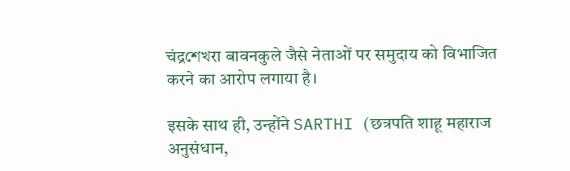चंद्रশেখरा बावनकुले जैसे नेताओं पर समुदाय को विभाजित करने का आरोप लगाया है।

इसके साथ ही, उन्होंने SARTHI (छत्रपति शाहू महाराज अनुसंधान,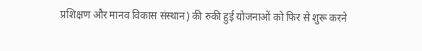प्रशिक्षण और मानव विकास संस्थान) की रुकी हुई योजनाओं को फिर से शुरू करने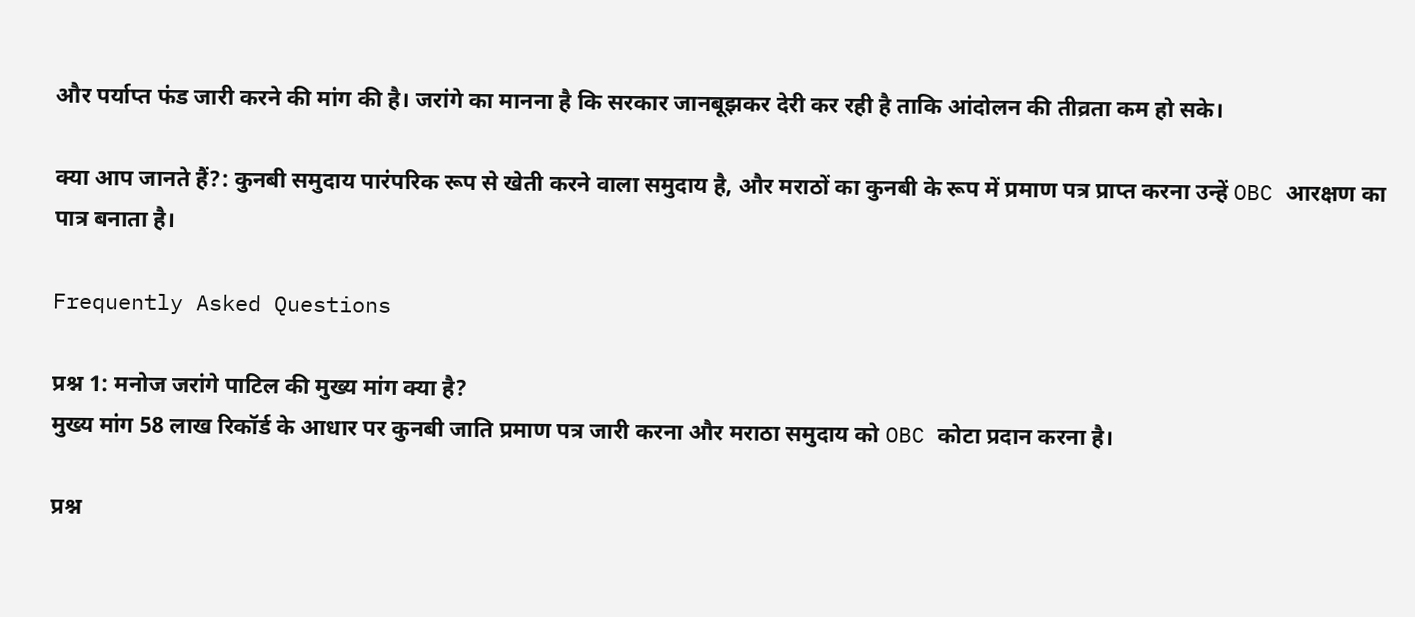और पर्याप्त फंड जारी करने की मांग की है। जरांगे का मानना है कि सरकार जानबूझकर देरी कर रही है ताकि आंदोलन की तीव्रता कम हो सके।

क्या आप जानते हैं?: कुनबी समुदाय पारंपरिक रूप से खेती करने वाला समुदाय है, और मराठों का कुनबी के रूप में प्रमाण पत्र प्राप्त करना उन्हें OBC आरक्षण का पात्र बनाता है।

Frequently Asked Questions

प्रश्न 1: मनोज जरांगे पाटिल की मुख्य मांग क्या है?
मुख्य मांग 58 लाख रिकॉर्ड के आधार पर कुनबी जाति प्रमाण पत्र जारी करना और मराठा समुदाय को OBC कोटा प्रदान करना है।

प्रश्न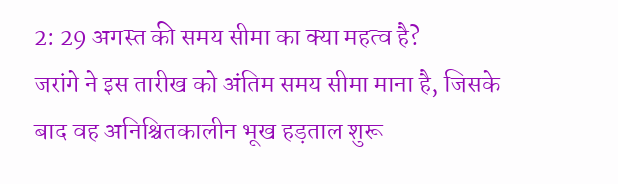2: 29 अगस्त की समय सीमा का क्या महत्व है?
जरांगे ने इस तारीख को अंतिम समय सीमा माना है, जिसके बाद वह अनिश्चितकालीन भूख हड़ताल शुरू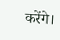करेंगे।